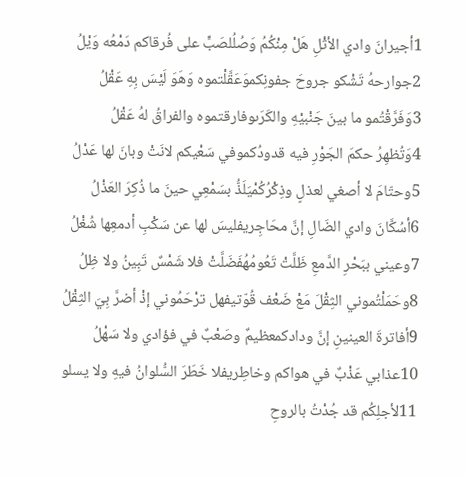1أجيرانَ وادي الأثْلِ هَلْ مِنْكُمُ وَصُلُلصَبٍّ على فُرقاكم دَمْعُه وَيْلُ
2جوارحهُ تَشْكو جروحَ جفونِكموَعَقَّلْتموه وَهَوَ لَيْسَ بِهِ عَقْلُ
3وَفَرَّقْتُمو ما بينَ جَنْبيْهِ والكَرَىوفارقتموه والفراقُ لهُ عَقْلُ
4وَتُظهِرُ حكمَ الجَوْرِ فيه قدودُكموفي سَعْيكم لانَتْ وبانَ لها عَدْلُ
5وحتّامَ لا أصغي لعذلٍ وذِكْرُكُمْيَلَذُّ بسَمْعِي حينَ ما ذُكِرَ العَذْلُ
6أسُكَّانَ وادي الضَالِ إنَّ محَاجِريفليسَ لها عن سَكْبِ أدمعِها شُغْلُ
7وعيني ببَحْرِ الدَّمعِ ظَلَّتْ تَعُومُهُفَضَلَّتْ فلا شَمْسٌ تَبِينُ ولا ظِلُ
8وحَمَلْتُموني الثِقْلَ مَعْ ضَعْف قُوّتيفهل ترْحَمُوني إذْ أضرَّ بِيَ الثِقْلُ
9أفاترةَ العينينِ إنَّ ودادكمعظيمٌ وصَعْبٌ في فؤادي ولا سَهْلُ
10عذابي عَذْبٌ في هواكم وخاطِريفلا خَطَرَ السُّلوانُ فيهِ ولا يسلو
11لأجلِكُم قد جُدْتُ بالروحِ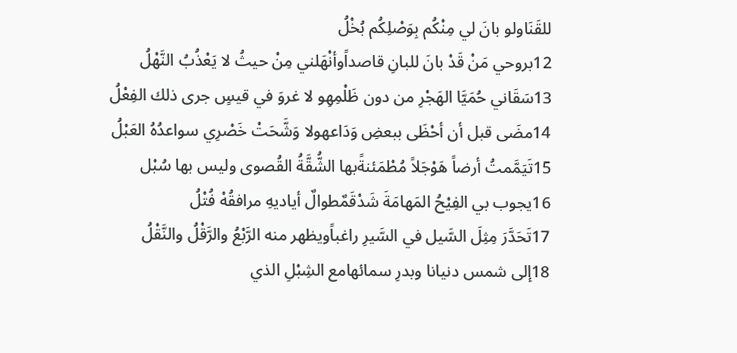للقَنَاولو بانَ لي مِنْكُم بِوَصْلِكُم بُخْلُ
12بروحي مَنْ قَدْ بانَ للبانِ قاصداًوأنْهَلني مِنْ حيثُ لا يَعْذُبُ النَّهْلُ
13سَقَاني حُمَيَّا الهَجْرِ من دون ظَلْمِهِو لا غروَ في قيسٍ جرى ذلك الفِعْلُ
14مضَى قبل أن أحْظَى ببعضِ وَدَاعهولا وَشَّحَتْ خَصْرِي سواعدُهُ العَبْلُ
15تَيَمَّمتُ أرضاً هَوْجَلاً مُطْمَئنةًبها الشُّقَّةُ القُصوى وليس بها سُبْل
16يجوب بي الفِيْحُ المَهامَةَ شَدْقَمٌطوالٌ أياديهِ مرافقُهْ فُتْلُ
17تَحَدَّرَ مِثِلَ السَّيل في السَّيرِ راغباًويظهر منه الرَّبْعُ والرَّقْلُ والنَّقْلُ
18إلى شمس دنيانا وبدرِ سمائهامع الشِبْلِ الذي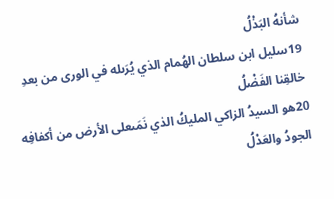شأنهُ البَذْلُ
19سليل ابن سلطان الهُمام الذي يُرَىله في الورى من بعدِ خالقِنا الفَضْلُ
20هو السيدُ الزاكي المليكُ الذي نَمَىعلى الأرض من أكفافِه الجودُ والعَدْلُ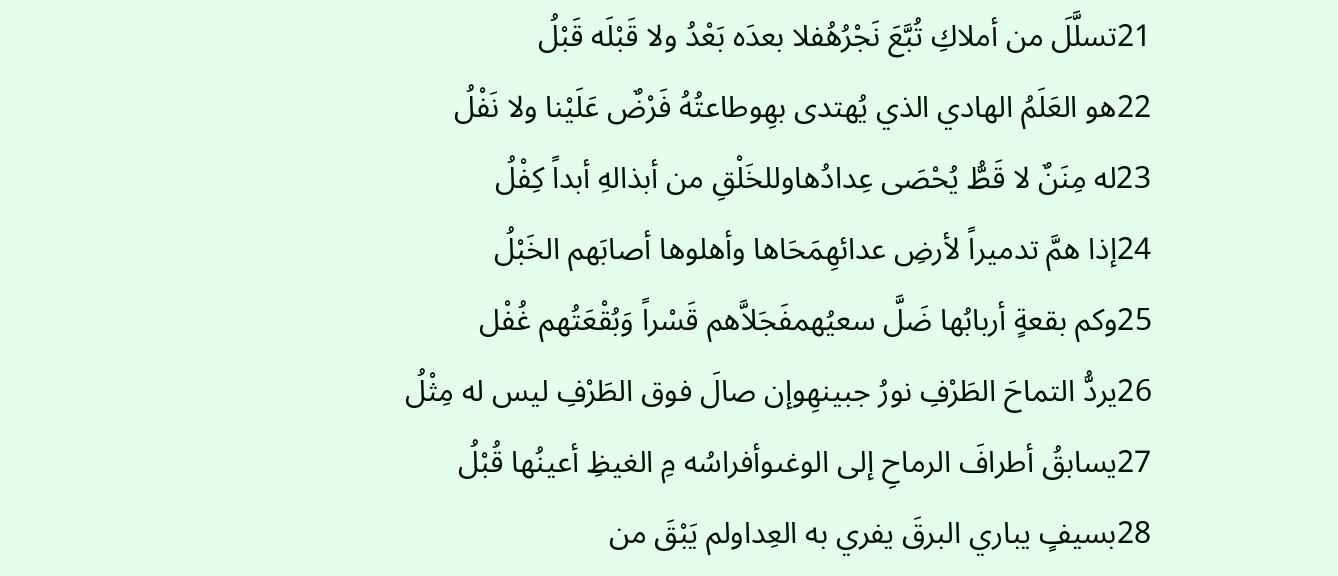21تسلَّلَ من أملاكِ تُبَّعَ نَجْرُهُفلا بعدَه بَعْدُ ولا قَبْلَه قَبْلُ
22هو العَلَمُ الهادي الذي يُهتدى بهِوطاعتُهُ فَرْضٌ عَلَيْنا ولا نَفْلُ
23له مِنَنٌ لا قَطُّ يُحْصَى عِدادُهاوللخَلْقِ من أبذالهِ أبداً كِفْلُ
24إذا همَّ تدميراً لأرضِ عدائهِمَحَاها وأهلوها أصابَهم الخَبْلُ
25وكم بقعةٍ أربابُها ضَلَّ سعيُهمفَجَلاَّهم قَسْراً وَبُقْعَتُهم غُفْل
26يردُّ التماحَ الطَرْفِ نورُ جبينهِوإن صالَ فوق الطَرْفِ ليس له مِثْلُ
27يسابقُ أطرافَ الرماحِ إلى الوغىوأفراسُه مِ الغيظِ أعينُها قُبْلُ
28بسيفٍ يباري البرقَ يفري به العِداولم يَبْقَ من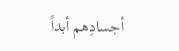أجسادِهم أبداً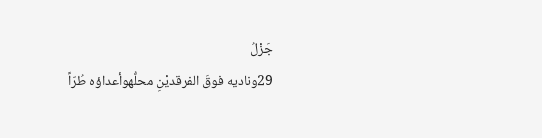جَزْلُ
29وناديه فوقَ الفرقديْنِ محلُّهوأعداؤه طُرّاً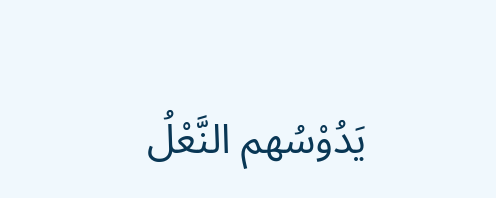يَدُوْسُهم النَّعْلُ